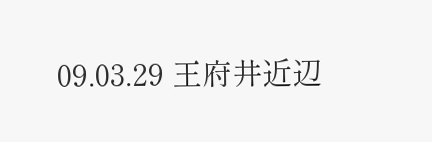09.03.29 王府井近辺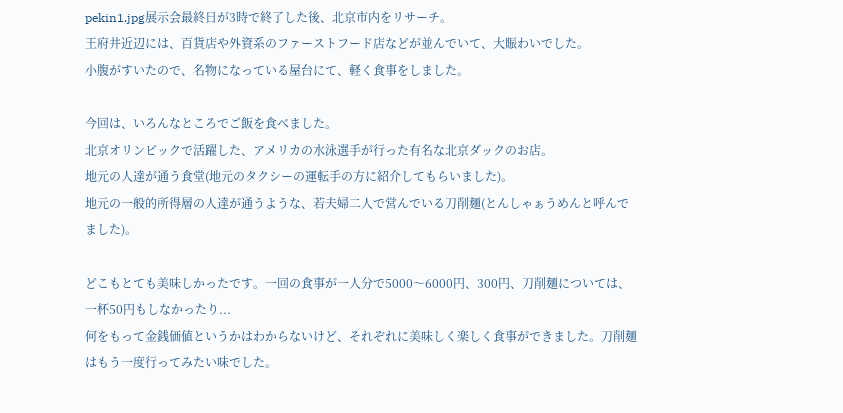pekin1.jpg展示会最終日が3時で終了した後、北京市内をリサーチ。
王府井近辺には、百貨店や外資系のファーストフード店などが並んでいて、大賑わいでした。
小腹がすいたので、名物になっている屋台にて、軽く食事をしました。

今回は、いろんなところでご飯を食べました。
北京オリンピックで活躍した、アメリカの水泳選手が行った有名な北京ダックのお店。
地元の人達が通う食堂(地元のタクシーの運転手の方に紹介してもらいました)。
地元の一般的所得層の人達が通うような、若夫婦二人で営んでいる刀削麺(とんしゃぁうめんと呼んでました)。

どこもとても美味しかったです。一回の食事が一人分で5000〜6000円、300円、刀削麺については、一杯50円もしなかったり...
何をもって金銭価値というかはわからないけど、それぞれに美味しく楽しく食事ができました。刀削麺はもう一度行ってみたい味でした。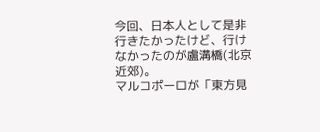今回、日本人として是非行きたかったけど、行けなかったのが盧溝橋(北京近郊)。
マルコポーロが「東方見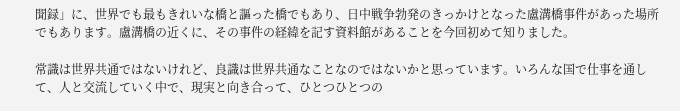聞録」に、世界でも最もきれいな橋と謳った橋でもあり、日中戦争勃発のきっかけとなった盧溝橋事件があった場所でもあります。盧溝橋の近くに、その事件の経緯を記す資料館があることを今回初めて知りました。

常識は世界共通ではないけれど、良識は世界共通なことなのではないかと思っています。いろんな国で仕事を通して、人と交流していく中で、現実と向き合って、ひとつひとつの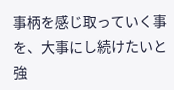事柄を感じ取っていく事を、大事にし続けたいと強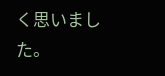く思いました。